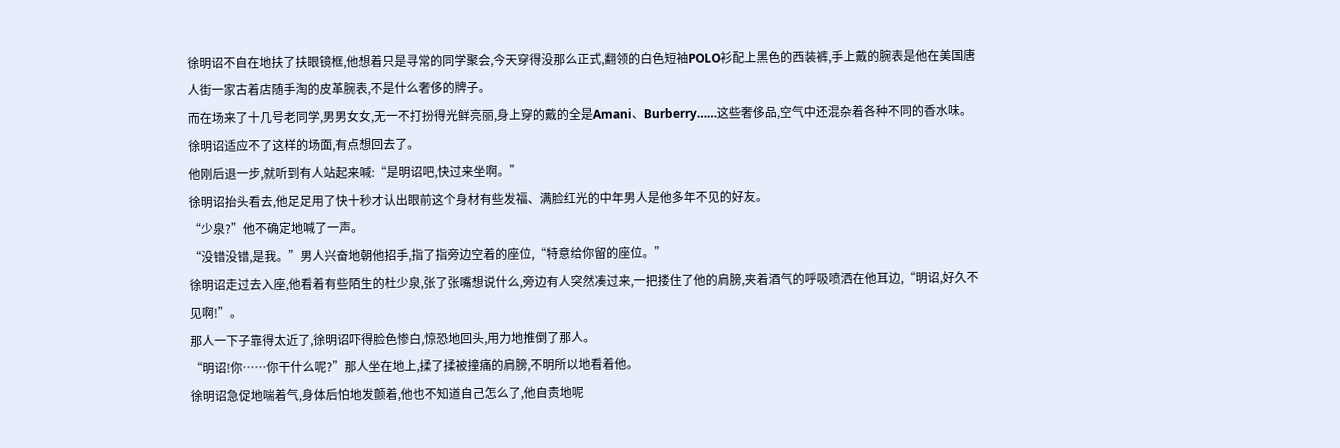徐明诏不自在地扶了扶眼镜框,他想着只是寻常的同学聚会,今天穿得没那么正式,翻领的白色短袖POLO衫配上黑色的西装裤,手上戴的腕表是他在美国唐人街一家古着店随手淘的皮革腕表,不是什么奢侈的牌子。
而在场来了十几号老同学,男男女女,无一不打扮得光鲜亮丽,身上穿的戴的全是Amani、Burberry……这些奢侈品,空气中还混杂着各种不同的香水味。
徐明诏适应不了这样的场面,有点想回去了。
他刚后退一步,就听到有人站起来喊:“是明诏吧,快过来坐啊。”
徐明诏抬头看去,他足足用了快十秒才认出眼前这个身材有些发福、满脸红光的中年男人是他多年不见的好友。
“少泉?”他不确定地喊了一声。
“没错没错,是我。”男人兴奋地朝他招手,指了指旁边空着的座位,“特意给你留的座位。”
徐明诏走过去入座,他看着有些陌生的杜少泉,张了张嘴想说什么,旁边有人突然凑过来,一把搂住了他的肩膀,夹着酒气的呼吸喷洒在他耳边,“明诏,好久不见啊!”。
那人一下子靠得太近了,徐明诏吓得脸色惨白,惊恐地回头,用力地推倒了那人。
“明诏!你……你干什么呢?”那人坐在地上,揉了揉被撞痛的肩膀,不明所以地看着他。
徐明诏急促地喘着气,身体后怕地发颤着,他也不知道自己怎么了,他自责地呢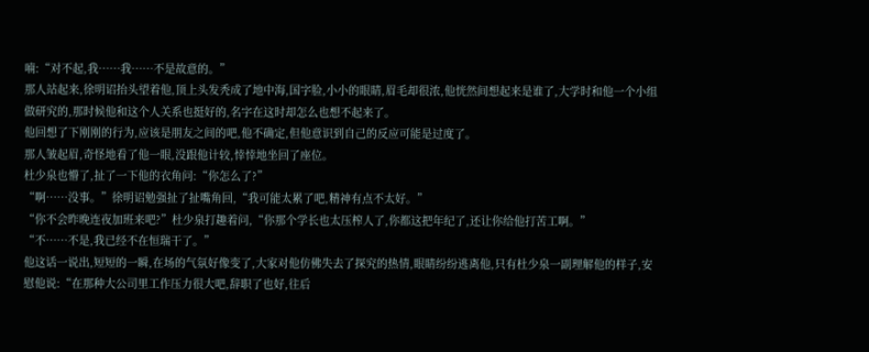喃:“对不起,我……我……不是故意的。”
那人站起来,徐明诏抬头望着他,顶上头发秃成了地中海,国字脸,小小的眼睛,眉毛却很浓,他恍然间想起来是谁了,大学时和他一个小组做研究的,那时候他和这个人关系也挺好的,名字在这时却怎么也想不起来了。
他回想了下刚刚的行为,应该是朋友之间的吧,他不确定,但他意识到自己的反应可能是过度了。
那人皱起眉,奇怪地看了他一眼,没跟他计较,悻悻地坐回了座位。
杜少泉也懵了,扯了一下他的衣角问:“你怎么了?”
“啊……没事。”徐明诏勉强扯了扯嘴角回,“我可能太累了吧,精神有点不太好。”
“你不会昨晚连夜加班来吧?”杜少泉打趣着问,“你那个学长也太压榨人了,你都这把年纪了,还让你给他打苦工啊。”
“不……不是,我已经不在恒瑞干了。”
他这话一说出,短短的一瞬,在场的气氛好像变了,大家对他仿佛失去了探究的热情,眼睛纷纷逃离他,只有杜少泉一副理解他的样子,安慰他说:“在那种大公司里工作压力很大吧,辞职了也好,往后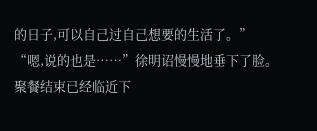的日子,可以自己过自己想要的生活了。”
“嗯,说的也是……”徐明诏慢慢地垂下了脸。
聚餐结束已经临近下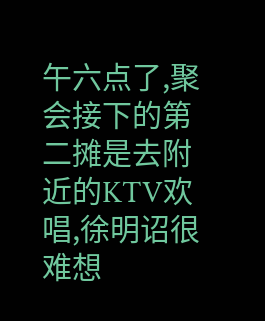午六点了,聚会接下的第二摊是去附近的KTV欢唱,徐明诏很难想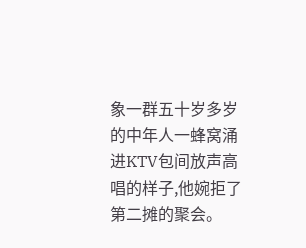象一群五十岁多岁的中年人一蜂窝涌进KTV包间放声高唱的样子,他婉拒了第二摊的聚会。